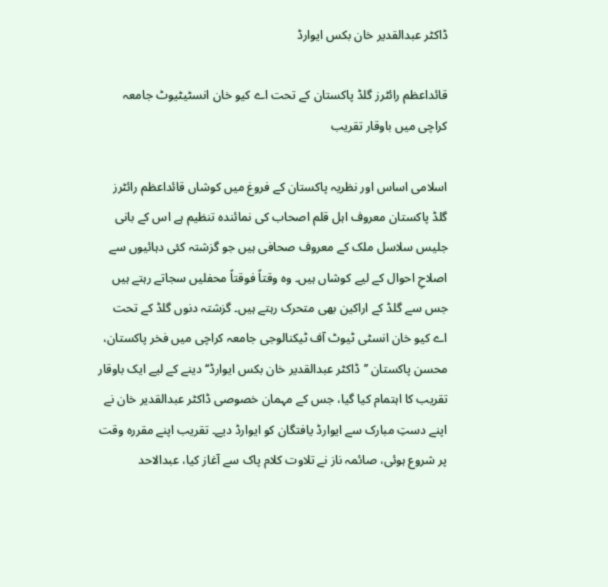ڈاکٹر عبدالقدیر خان بکس ایوارڈ

قائداعظم رائٹرز گلڈ پاکستان کے تحت اے کیو خان انسٹیٹیوٹ جامعہ کراچی میں باوقار تقریب

اسلامی اساس اور نظریہ پاکستان کے فروغ میں کوشاں قائداعظم رائٹرز گلڈ پاکستان معروف اہل قلم اصحاب کی نمائندہ تنظیم ہے اس کے بانی جلیس سلاسل ملک کے معروف صحافی ہیں جو گزشتہ کئی دہائیوں سے اصلاحِ احوال کے لیے کوشاں ہیں۔ وہ وقتاً فوقتاً محفلیں سجاتے رہتے ہیں جس سے گلڈ کے اراکین بھی متحرک رہتے ہیں۔ گزشتہ دنوں گلڈ کے تحت اے کیو خان انسٹی ٹیوٹ آف ٹیکنالوجی جامعہ کراچی میں فخر پاکستان، محسن پاکستان ’’ڈاکٹر عبدالقدیر خان بکس ایوارڈ‘‘ دینے کے لیے ایک باوقار تقریب کا اہتمام کیا گیا، جس کے مہمان خصوصی ڈاکٹر عبدالقدیر خان نے اپنے دستِ مبارک سے ایوارڈ یافتگان کو ایوارڈ دیے۔ تقریب اپنے مقررہ وقت پر شروع ہوئی، صائمہ ناز نے تلاوت کلام پاک سے آغاز کیا، عبدالاحد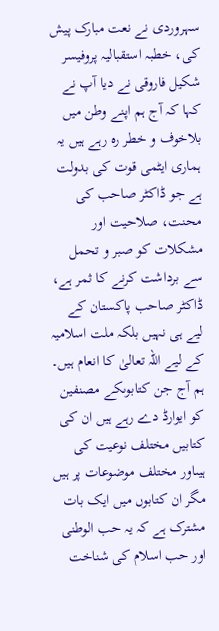سہروردی نے نعت مبارک پیش کی، خطبہ استقبالیہ پروفیسر شکیل فاروقی نے دیا آپ نے کہا کہ آج ہم اپنے وطن میں بلاخوف و خطر رہ رہے ہیں یہ ہماری ایٹمی قوت کی بدولت ہے جو ڈاکٹر صاحب کی محنت، صلاحیت اور مشکلات کو صبر و تحمل سے برداشت کرنے کا ثمر ہے، ڈاکٹر صاحب پاکستان کے لیے ہی نہیں بلکہ ملت اسلامیہ کے لیے اللہ تعالیٰ کا انعام ہیں۔ ہم آج جن کتابوںکے مصنفین کو ایوارڈ دے رہے ہیں ان کی کتابیں مختلف نوعیت کی ہیںاور مختلف موضوعات پر ہیں مگر ان کتابوں میں ایک بات مشترک ہے کہ یہ حب الوطنی اور حب اسلام کی شناخت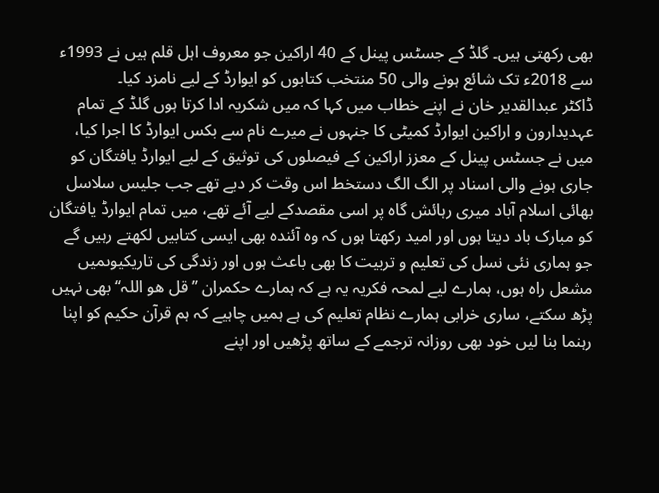بھی رکھتی ہیں۔ گلڈ کے جسٹس پینل کے 40 اراکین جو معروف اہل قلم ہیں نے 1993ء سے 2018ء تک شائع ہونے والی 50 منتخب کتابوں کو ایوارڈ کے لیے نامزد کیا۔
ڈاکٹر عبدالقدیر خان نے اپنے خطاب میں کہا کہ میں شکریہ ادا کرتا ہوں گلڈ کے تمام عہدیدارون و اراکین ایوارڈ کمیٹی کا جنہوں نے میرے نام سے بکس ایوارڈ کا اجرا کیا، میں نے جسٹس پینل کے معزز اراکین کے فیصلوں کی توثیق کے لیے ایوارڈ یافتگان کو جاری ہونے والی اسناد پر الگ الگ دستخط اس وقت کر دیے تھے جب جلیس سلاسل بھائی اسلام آباد میری رہائش گاہ پر اسی مقصدکے لیے آئے تھے، میں تمام ایوارڈ یافتگان کو مبارک باد دیتا ہوں اور امید رکھتا ہوں کہ وہ آئندہ بھی ایسی کتابیں لکھتے رہیں گے جو ہماری نئی نسل کی تعلیم و تربیت کا بھی باعث ہوں اور زندگی کی تاریکیوںمیں مشعل راہ ہوں، ہمارے لیے لمحہ فکریہ یہ ہے کہ ہمارے حکمران ’’قل ھو اللہ‘‘ بھی نہیں پڑھ سکتے، ساری خرابی ہمارے نظام تعلیم کی ہے ہمیں چاہیے کہ ہم قرآن حکیم کو اپنا رہنما بنا لیں خود بھی روزانہ ترجمے کے ساتھ پڑھیں اور اپنے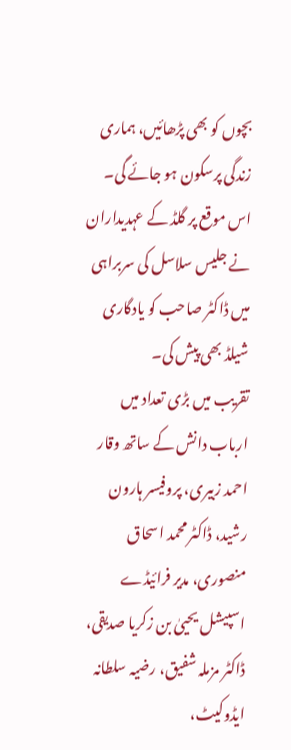بچوں کو بھی پڑھائیں، ہماری زندگی پرسکون ہو جائے گی۔ اس موقع پر گلڈ کے عہدیداران نے جلیس سلاسل کی سربراہی میں ڈاکٹر صاحب کو یادگاری شیلڈ بھی پیش کی۔
تقریب میں بڑی تعداد میں ارباب دانش کے ساتھ وقار احمد زبیری، پروفیسر ہارون رشید، ڈاکٹر محمد اسحاق منصوری، مدیر فرائیڈے اسپیشل یحییٰ بن زکریا صدیقی، ڈاکٹر مزملہ شفیق، رضیہ سلطانہ ایڈوکیٹ،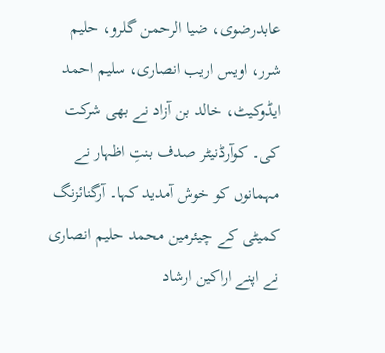عابدرضوی، ضیا الرحمن گلرو، حلیم شرر، اویس اریب انصاری، سلیم احمد ایڈوکیٹ، خالد بن آزاد نے بھی شرکت کی۔ کوآرڈنیٹر صدف بنتِ اظہار نے مہمانوں کو خوش آمدید کہا۔ آرگنائزنگ کمیٹی کے چیئرمین محمد حلیم انصاری نے اپنے اراکین ارشاد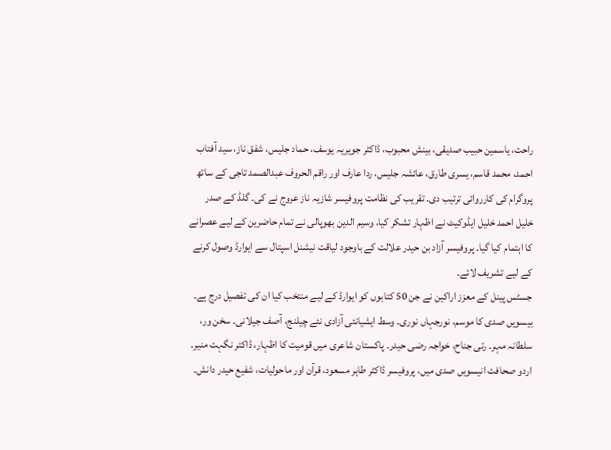راحت، یاسمین حبیب صدیقی، بینش محبوب، ڈاکٹر جویریہ یوسف، حماد جلیس، شفق ناز، سید آفتاب احمد، محمد قاسم، یسری طارق، عائشہ جلیس، ردا عارف اور راقم الحروف عبدالصمد تاجی کے ساتھ پروگرام کی کارروائی ترتیب دی۔ تقریب کی نظامت پروفیسر شازیہ ناز عروج نے کی۔ گلڈ کے صدر خلیل احمد خلیل ایڈوکیٹ نے اظہار تشکر کیا، وسیم الدین بھوپالی نے تمام حاضرین کے لیے عصرانے کا اہتمام کیا گیا۔ پروفیسر آزاد بن حیدر علالت کے باوجود لیاقت نیشنل اسپتال سے ایوارڈ وصول کرنے کے لیے تشریف لائے۔
جسٹس پینل کے معزز اراکین نے جن 50 کتابوں کو ایوارڈ کے لیے منتخب کیا ان کی تفصیل درج ہے۔
بیسویں صدی کا موسم، نورجہاں نوری۔ وسط ایشیانئی آزادی نئے چیلنج، آصف جیلانی۔ سخن ور، سلطانہ مہر۔ رتی جناح، خواجہ رضی حیدر۔ پاکستان شاعری میں قومیت کا اظہار، ڈاکتر نگہت منیر۔ اردو صحافت انیسویں صدی میں، پروفیسر ڈاکٹر طاہر مسعود، قرآن اور ماحولیات، شفیع حیدر دانش۔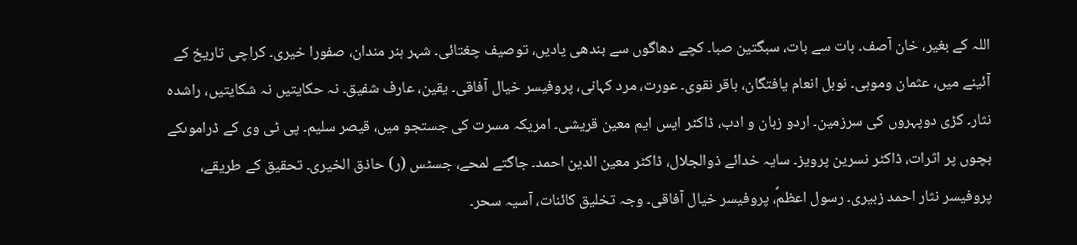اللہ کے بغیر، خان آصف۔ بات سے بات، سبگتین صبا۔ کچے دھاگوں سے بندھی یادیں، توصیف چغتائی۔ شہر ہنر مندان، صفورا خیری۔ کراچی تاریخ کے آئینے میں، عثمان وموہی۔ نوبل انعام یافتگان، باقر نقوی۔ عورت، مرد کہانی، پروفیسر خیال آفاقی۔ یقین، عارف شفیق۔ نہ حکایتیں نہ شکایتیں، راشدہ نثار۔ کڑی دوپہروں کی سرزمین۔ اردو زبان و ادب، ڈاکٹر ایس ایم معین قریشی۔ امریکہ مسرت کی جستجو میں، قیصر سلیم۔ پی ٹی وی کے ڈراموںکے بچوں پر اثرات، ڈاکٹر نسرین پرویز۔ سایہ خدائے ذوالجلال، ڈاکٹر معین الدین احمد۔ جاگتے لمحے، جسٹس (ر) حاذق الخیری۔ تحقیق کے طریقے، پروفیسر نثار احمد زبیری۔ رسول اعظمؐ، پروفیسر خیال آفاقی۔ وجہ تخلیق کائنات، آسیہ سحر۔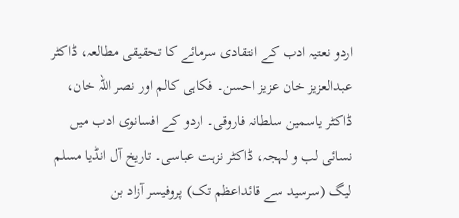اردو نعتیہ ادب کے انتقادی سرمائے کا تحقیقی مطالعہ، ڈاکٹر عبدالعزیز خان عزیز احسن۔ فکاہی کالم اور نصر اللہ خان، ڈاکٹر یاسمین سلطانہ فاروقی۔ اردو کے افسانوی ادب میں نسائی لب و لہجہ، ڈاکٹر نزہت عباسی۔ تاریخ آل انڈیا مسلم لیگ (سرسید سے قائداعظم تک) پروفیسر آزاد بن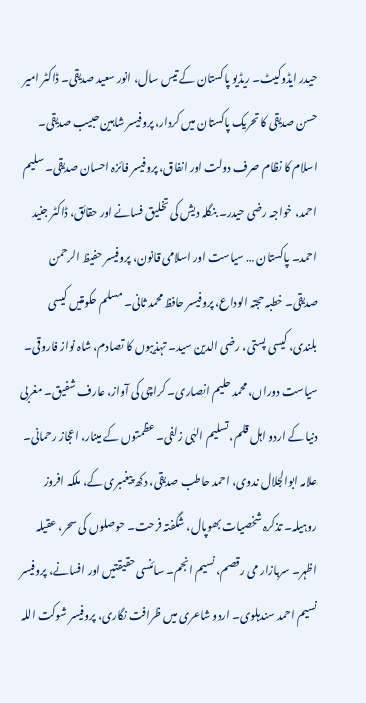حیدر ایڈوکیٹ۔ ریڈیو پاکستان کے تیس سال، انور سعید صدیقی۔ ڈاکٹر امیر حسن صدیقی کا تحریک پاکستان میں کردار، پروفیسر شاہین حبیب صدیقی۔ اسلام کا نظام صرف دولت اور انفاق، پروفیسر فائزہ احسان صدیقی۔ سلیم احمد، خواجہ رضی حیدر۔ بنگلہ دیش کی تخلیق فسانے اور حقائق، ڈاکٹر جنید احمد۔ پاکستان … سیاست اور اسلامی قانون، پروفیسر حفیظ الرحمن صدیقی۔ خطبہ حجتہ الوداع، پروفیسر حافظ محمد ثانی۔ مسلم حکومتیں کیسی بلندی، کیسی پستی، رضی الدین سید۔ تہذیبوں کا تصادم، شاہ نواز فاروقی۔ سیاست دوراں، محمد حلیم انصاری۔ کراچی کی آواز، عارف شفیق۔ مغربی دنیا کے اردو اہل قلم، تسلیم الہٰی زلفی۔ عظمتوں کے مینار، اعجاز رحمانی۔ علامہ ابوالجلال ندوی، احمد حاطب صدیقی، دکھ پیغمبری کے، ملکہ افروز روہیلہ۔ تذکرہ شخصیات بھوپال، شگفتہ فرحت۔ حوصلوں کی سحر، عقیلہ اظہر۔ سربازار می رقصم، نسیم انجم۔ سائنسی حقیقتیں اور افسانے، پروفیسر نسیم احمد سندہلوی۔ اردو شاعری میں ظرافت نگاری، پروفیسر شوکت اللہ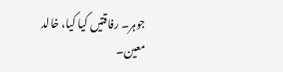جوہر۔ رفاقتیں کیا کیا، خالد معین۔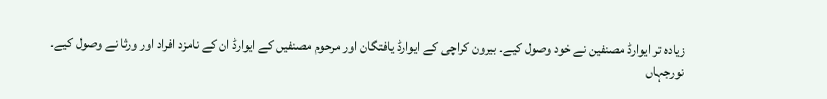زیادہ تر ایوارڈ مصنفین نے خود وصول کیے۔ بیرون کراچی کے ایوارڈ یافتگان اور مرحوم مصنفیں کے ایوارڈ ان کے نامزد افراد اور ورثا نے وصول کیے۔
نورجہاں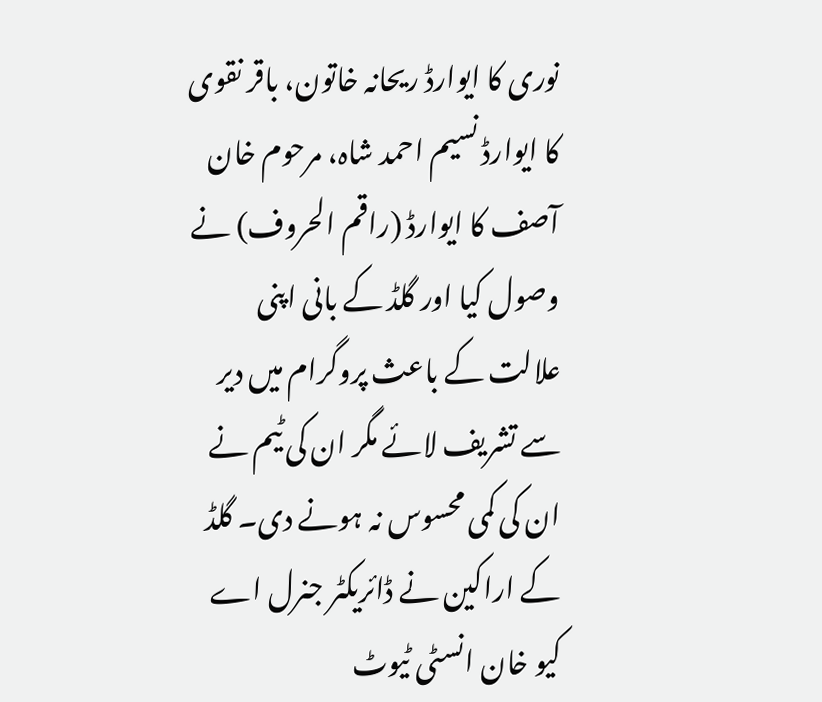نوری کا ایوارڈ ریحانہ خاتون، باقر نقوی کا ایوارڈ نسیم احمد شاہ، مرحوم خان آصف کا ایوارڈ (راقم الحروف) نے وصول کیا اور گلڈ کے بانی اپنی علالت کے باعث پروگرام میں دیر سے تشریف لائے مگر ان کی ٹیم نے ان کی کمی محسوس نہ ہونے دی۔ گلڈ کے اراکین نے ڈائریکٹر جنرل اے کیو خان انسٹی ٹیوٹ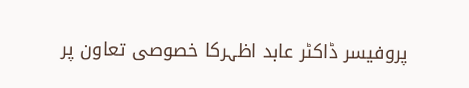پروفیسر ڈاکٹر عابد اظہرکا خصوصی تعاون پر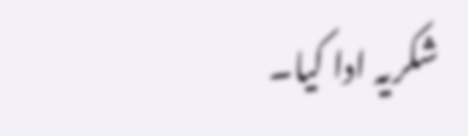شکریہ ادا کیا۔